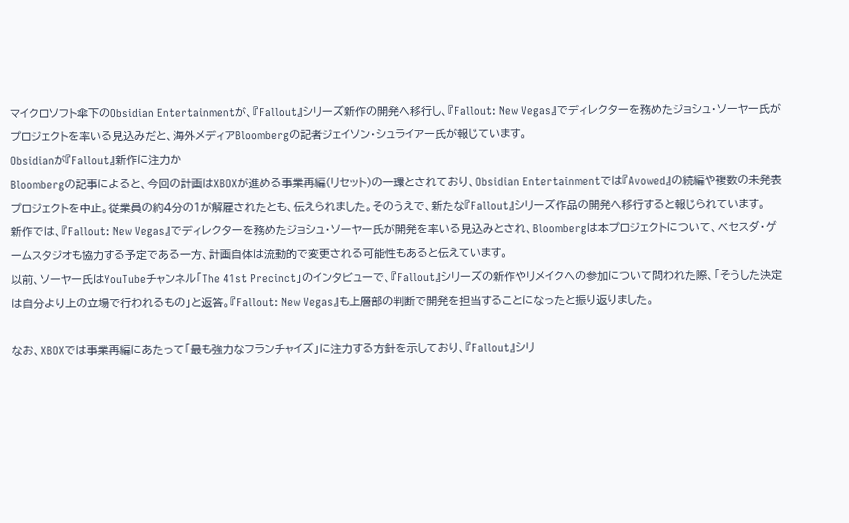マイクロソフト傘下のObsidian Entertainmentが、『Fallout』シリーズ新作の開発へ移行し、『Fallout: New Vegas』でディレクターを務めたジョシュ・ソーヤー氏がプロジェクトを率いる見込みだと、海外メディアBloombergの記者ジェイソン・シュライアー氏が報じています。
Obsidianが『Fallout』新作に注力か
Bloombergの記事によると、今回の計画はXBOXが進める事業再編(リセット)の一環とされており、Obsidian Entertainmentでは『Avowed』の続編や複数の未発表プロジェクトを中止。従業員の約4分の1が解雇されたとも、伝えられました。そのうえで、新たな『Fallout』シリーズ作品の開発へ移行すると報じられています。
新作では、『Fallout: New Vegas』でディレクターを務めたジョシュ・ソーヤー氏が開発を率いる見込みとされ、Bloombergは本プロジェクトについて、ベセスダ・ゲームスタジオも協力する予定である一方、計画自体は流動的で変更される可能性もあると伝えています。
以前、ソーヤー氏はYouTubeチャンネル「The 41st Precinct」のインタビューで、『Fallout』シリーズの新作やリメイクへの参加について問われた際、「そうした決定は自分より上の立場で行われるもの」と返答。『Fallout: New Vegas』も上層部の判断で開発を担当することになったと振り返りました。

なお、XBOXでは事業再編にあたって「最も強力なフランチャイズ」に注力する方針を示しており、『Fallout』シリ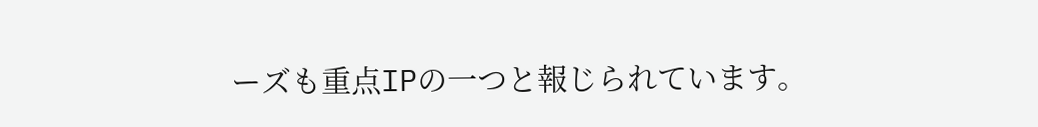ーズも重点IPの一つと報じられています。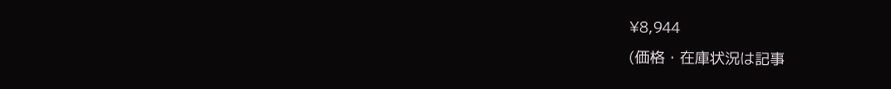¥8,944
(価格・在庫状況は記事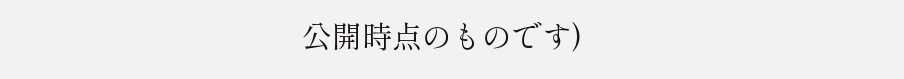公開時点のものです)